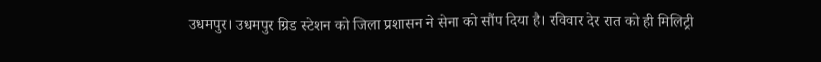उधमपुर। उधमपुर ग्रिड स्टेशन को जिला प्रशासन ने सेना को सौंप दिया है। रविवार देर रात को ही मिलिट्री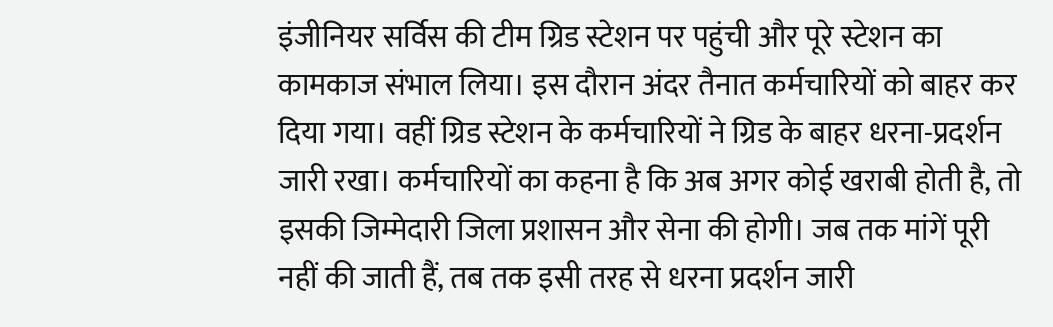इंजीनियर सर्विस की टीम ग्रिड स्टेशन पर पहुंची और पूरे स्टेशन का कामकाज संभाल लिया। इस दौरान अंदर तैनात कर्मचारियों को बाहर कर दिया गया। वहीं ग्रिड स्टेशन के कर्मचारियों ने ग्रिड के बाहर धरना-प्रदर्शन जारी रखा। कर्मचारियों का कहना है कि अब अगर कोई खराबी होती है, तो इसकी जिम्मेदारी जिला प्रशासन और सेना की होगी। जब तक मांगें पूरी नहीं की जाती हैं, तब तक इसी तरह से धरना प्रदर्शन जारी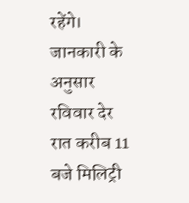रहेंगे।
जानकारी के अनुसार रविवार देर रात करीब 11 बजे मिलिट्री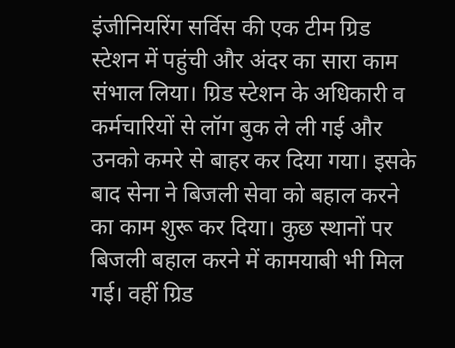इंजीनियरिंग सर्विस की एक टीम ग्रिड स्टेशन में पहुंची और अंदर का सारा काम संभाल लिया। ग्रिड स्टेशन के अधिकारी व कर्मचारियों से लॉग बुक ले ली गई और उनको कमरे से बाहर कर दिया गया। इसके बाद सेना ने बिजली सेवा को बहाल करने का काम शुरू कर दिया। कुछ स्थानों पर बिजली बहाल करने में कामयाबी भी मिल गई। वहीं ग्रिड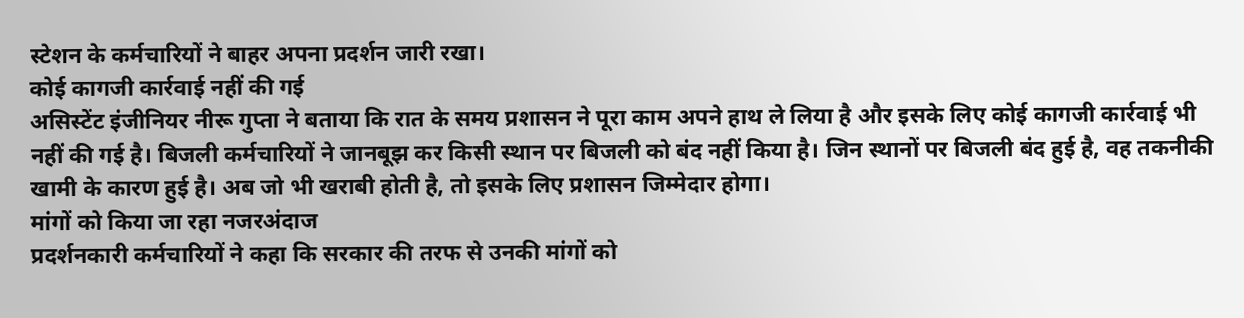स्टेशन के कर्मचारियों ने बाहर अपना प्रदर्शन जारी रखा।
कोई कागजी कार्रवाई नहीं की गई
असिस्टेंट इंजीनियर नीरू गुप्ता ने बताया कि रात के समय प्रशासन ने पूरा काम अपने हाथ ले लिया है और इसके लिए कोई कागजी कार्रवाई भी नहीं की गई है। बिजली कर्मचारियों ने जानबूझ कर किसी स्थान पर बिजली को बंद नहीं किया है। जिन स्थानों पर बिजली बंद हुई है, वह तकनीकी खामी के कारण हुई है। अब जो भी खराबी होती है, तो इसके लिए प्रशासन जिम्मेदार होगा।
मांगों को किया जा रहा नजरअंदाज
प्रदर्शनकारी कर्मचारियों ने कहा कि सरकार की तरफ से उनकी मांगों को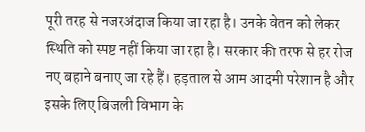पूरी तरह से नजरअंदाज किया जा रहा है। उनके वेतन को लेकर स्थिति को स्पष्ट नहीं किया जा रहा है। सरकार की तरफ से हर रोज नए बहाने बनाए जा रहे हैं। हड़ताल से आम आदमी परेशान है और इसके लिए बिजली विभाग के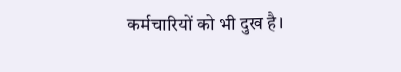कर्मचारियों को भी दुख है।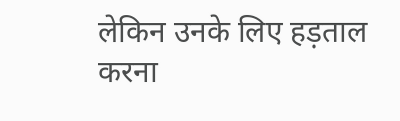लेकिन उनके लिए हड़ताल करना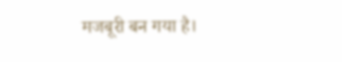मजबूरी बन गया है।